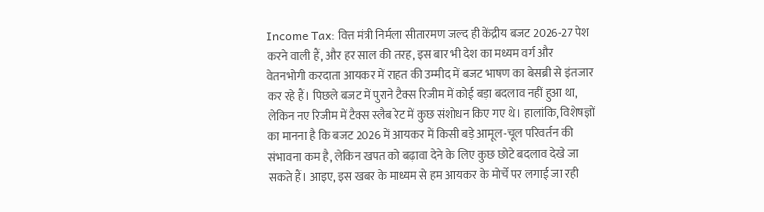Income Tax: वित्त मंत्री निर्मला सीतारमण जल्द ही केंद्रीय बजट 2026-27 पेश करने वाली हैं, और हर साल की तरह, इस बार भी देश का मध्यम वर्ग और वेतनभोगी करदाता आयकर में राहत की उम्मीद में बजट भाषण का बेसब्री से इंतजार कर रहे हैं। पिछले बजट में पुराने टैक्स रिजीम में कोई बड़ा बदलाव नहीं हुआ था, लेकिन नए रिजीम में टैक्स स्लैब रेट में कुछ संशोधन किए गए थे। हालांकि, विशेषज्ञों का मानना है कि बजट 2026 में आयकर में किसी बड़े आमूल-चूल परिवर्तन की संभावना कम है, लेकिन खपत को बढ़ावा देने के लिए कुछ छोटे बदलाव देखे जा सकते हैं। आइए, इस खबर के माध्यम से हम आयकर के मोर्चे पर लगाई जा रही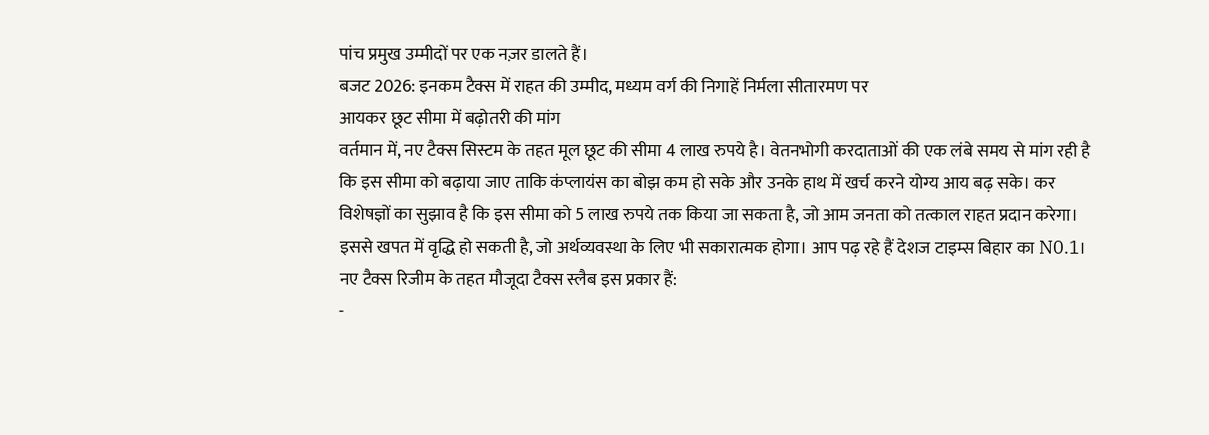पांच प्रमुख उम्मीदों पर एक नज़र डालते हैं।
बजट 2026: इनकम टैक्स में राहत की उम्मीद, मध्यम वर्ग की निगाहें निर्मला सीतारमण पर
आयकर छूट सीमा में बढ़ोतरी की मांग
वर्तमान में, नए टैक्स सिस्टम के तहत मूल छूट की सीमा 4 लाख रुपये है। वेतनभोगी करदाताओं की एक लंबे समय से मांग रही है कि इस सीमा को बढ़ाया जाए ताकि कंप्लायंस का बोझ कम हो सके और उनके हाथ में खर्च करने योग्य आय बढ़ सके। कर विशेषज्ञों का सुझाव है कि इस सीमा को 5 लाख रुपये तक किया जा सकता है, जो आम जनता को तत्काल राहत प्रदान करेगा। इससे खपत में वृद्धि हो सकती है, जो अर्थव्यवस्था के लिए भी सकारात्मक होगा। आप पढ़ रहे हैं देशज टाइम्स बिहार का N0.1।
नए टैक्स रिजीम के तहत मौजूदा टैक्स स्लैब इस प्रकार हैं:
-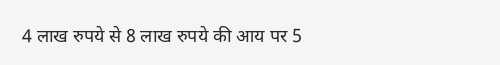4 लाख रुपये से 8 लाख रुपये की आय पर 5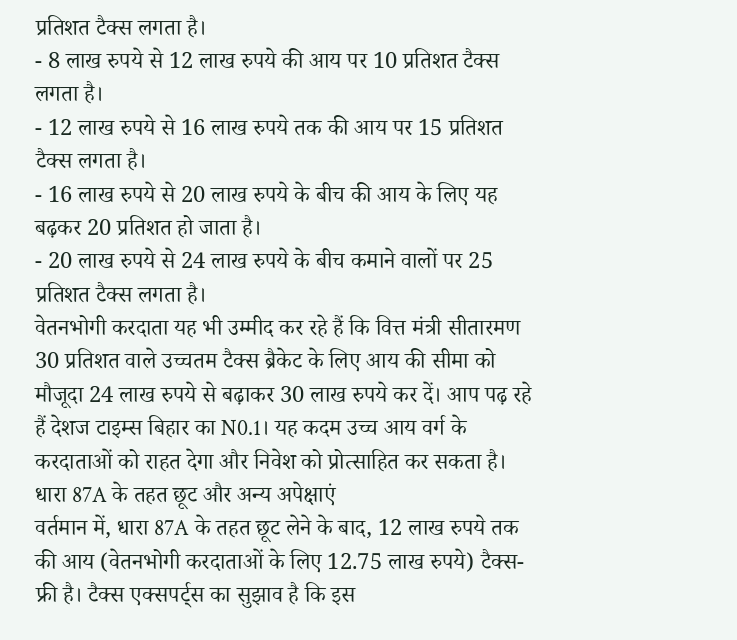प्रतिशत टैक्स लगता है।
- 8 लाख रुपये से 12 लाख रुपये की आय पर 10 प्रतिशत टैक्स लगता है।
- 12 लाख रुपये से 16 लाख रुपये तक की आय पर 15 प्रतिशत टैक्स लगता है।
- 16 लाख रुपये से 20 लाख रुपये के बीच की आय के लिए यह बढ़कर 20 प्रतिशत हो जाता है।
- 20 लाख रुपये से 24 लाख रुपये के बीच कमाने वालों पर 25 प्रतिशत टैक्स लगता है।
वेतनभोगी करदाता यह भी उम्मीद कर रहे हैं कि वित्त मंत्री सीतारमण 30 प्रतिशत वाले उच्चतम टैक्स ब्रैकेट के लिए आय की सीमा को मौजूदा 24 लाख रुपये से बढ़ाकर 30 लाख रुपये कर दें। आप पढ़ रहे हैं देशज टाइम्स बिहार का N0.1। यह कदम उच्च आय वर्ग के करदाताओं को राहत देगा और निवेश को प्रोत्साहित कर सकता है।
धारा 87A के तहत छूट और अन्य अपेक्षाएं
वर्तमान में, धारा 87A के तहत छूट लेने के बाद, 12 लाख रुपये तक की आय (वेतनभोगी करदाताओं के लिए 12.75 लाख रुपये) टैक्स-फ्री है। टैक्स एक्सपर्ट्स का सुझाव है कि इस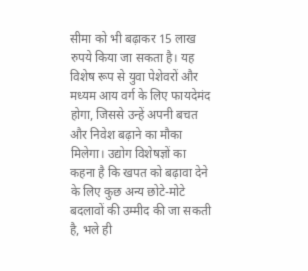सीमा को भी बढ़ाकर 15 लाख रुपये किया जा सकता है। यह विशेष रूप से युवा पेशेवरों और मध्यम आय वर्ग के लिए फायदेमंद होगा, जिससे उन्हें अपनी बचत और निवेश बढ़ाने का मौका मिलेगा। उद्योग विशेषज्ञों का कहना है कि खपत को बढ़ावा देने के लिए कुछ अन्य छोटे-मोटे बदलावों की उम्मीद की जा सकती है, भले ही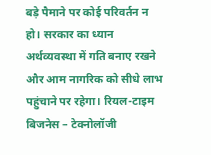बड़े पैमाने पर कोई परिवर्तन न हो। सरकार का ध्यान अर्थव्यवस्था में गति बनाए रखने और आम नागरिक को सीधे लाभ पहुंचाने पर रहेगा। रियल-टाइम बिजनेस – टेक्नोलॉजी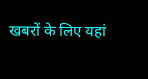खबरों के लिए यहां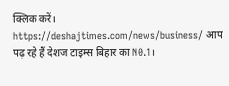क्लिक करें। https://deshajtimes.com/news/business/ आप पढ़ रहे हैं देशज टाइम्स बिहार का N0.1।